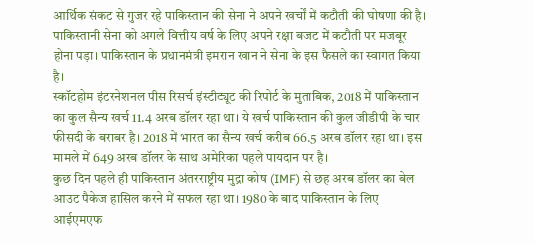आर्थिक संकट से गुजर रहे पाकिस्तान की सेना ने अपने खर्चों में कटौती की घोषणा की है। पाकिस्तानी सेना को अगले वित्तीय वर्ष के लिए अपने रक्षा बजट में कटौती पर मजबूर होना पड़ा। पाकिस्तान के प्रधानमंत्री इमरान खान ने सेना के इस फैसले का स्वागत किया है।
स्कॉटहोम इंटरनेशनल पीस रिसर्च इंस्टीट्यूट की रिपोर्ट के मुताबिक, 2018 में पाकिस्तान का कुल सैन्य खर्च 11.4 अरब डॉलर रहा था। ये खर्च पाकिस्तान की कुल जीडीपी के चार फीसदी के बराबर है। 2018 में भारत का सैन्य खर्च करीब 66.5 अरब डॉलर रहा था। इस मामले में 649 अरब डॉलर के साथ अमेरिका पहले पायदान पर है।
कुछ दिन पहले ही पाकिस्तान अंतरराष्ट्रीय मुद्रा कोष (IMF) से छह अरब डॉलर का बेल आउट पैकेज हासिल करने में सफल रहा था। 1980 के बाद पाकिस्तान के लिए आईएमएफ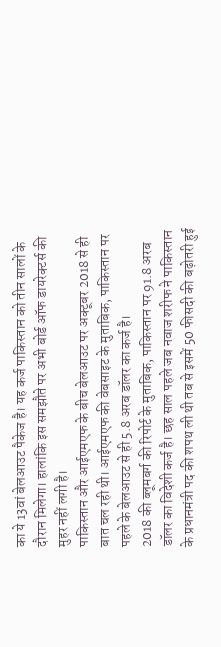का ये 13वां बेलआउट पैकेज है। यह कर्ज पाकिस्तान को तीन सालों के दौरान मिलेगा। हालांकि इस समझौते पर अभी बोर्ड ऑफ डायरेक्टर्स की मुहर नहीं लगी है।
पाकिस्तान और आईएमएफ के बीच बेलआउट पर अक्टूबर 2018 से ही बात चल रही थी। आईएमएफ की वेबसाइट के मुताबिक, पाकिस्तान पर पहले के बेलआउट से ही 5.8 अरब डॉलर का कर्ज है।
2018 की ब्लूमबर्ग की रिपोर्ट के मुताबिक, पाकिस्तान पर 91.8 अरब डॉलर का विदेशी कर्ज है। छह साल पहले जब नवाज शरीफ ने पाकिस्तान के प्रधानमंत्री पद की शपथ ली थी तब से इसमें 50 फीसदी की बढ़ोतरी हुई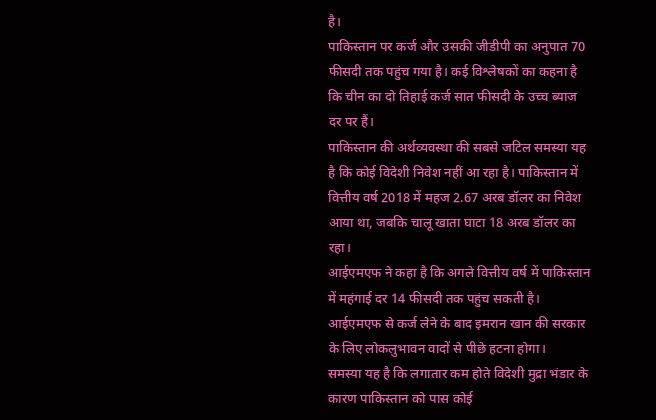है।
पाकिस्तान पर कर्ज और उसकी जीडीपी का अनुपात 70 फीसदी तक पहुंच गया है। कई विश्लेषकों का कहना है कि चीन का दो तिहाई कर्ज सात फीसदी के उच्च ब्याज दर पर हैं।
पाकिस्तान की अर्थव्यवस्था की सबसे जटिल समस्या यह है कि कोई विदेशी निवेश नहीं आ रहा है। पाकिस्तान में वित्तीय वर्ष 2018 में महज 2.67 अरब डॉलर का निवेश आया था, जबकि चालू खाता घाटा 18 अरब डॉलर का रहा।
आईएमएफ ने कहा है कि अगले वित्तीय वर्ष में पाकिस्तान में महंगाई दर 14 फीसदी तक पहुंच सकती है। आईएमएफ से कर्ज लेने के बाद इमरान खान की सरकार के लिए लोकलुभावन वादों से पीछे हटना होगा।
समस्या यह है कि लगातार कम होते विदेशी मुद्रा भंडार के कारण पाकिस्तान को पास कोई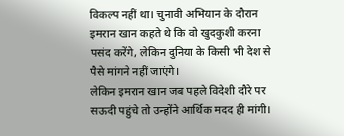विकल्प नहीं था। चुनावी अभियान के दौरान इमरान खान कहते थे कि वो खुदकुशी करना पसंद करेंगे, लेकिन दुनिया के किसी भी देश से पैसे मांगने नहीं जाएंगे।
लेकिन इमरान खान जब पहले विदेशी दौरे पर सऊदी पहुंचे तो उन्होंने आर्थिक मदद ही मांगी।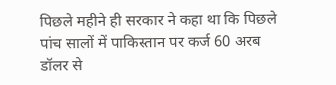पिछले महीने ही सरकार ने कहा था कि पिछले पांच सालों में पाकिस्तान पर कर्ज 60 अरब डॉलर से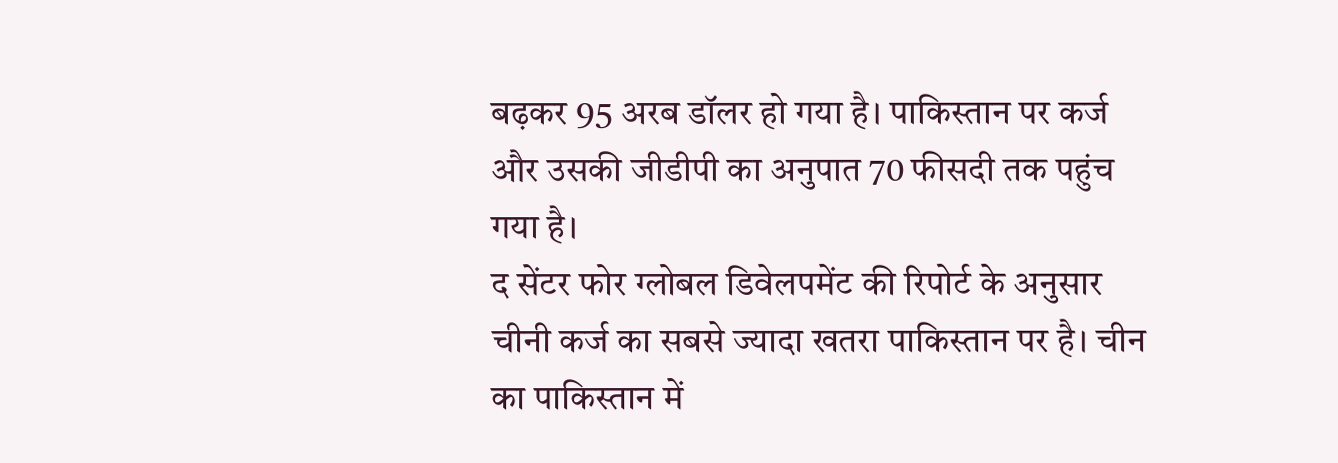बढ़कर 95 अरब डॉलर हो गया है। पाकिस्तान पर कर्ज और उसकी जीडीपी का अनुपात 70 फीसदी तक पहुंच गया है।
द सेंटर फोर ग्लोबल डिवेलपमेंट की रिपोर्ट के अनुसार चीनी कर्ज का सबसे ज्यादा खतरा पाकिस्तान पर है। चीन का पाकिस्तान में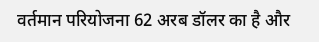वर्तमान परियोजना 62 अरब डॉलर का है और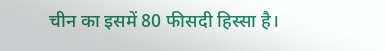चीन का इसमें 80 फीसदी हिस्सा है।